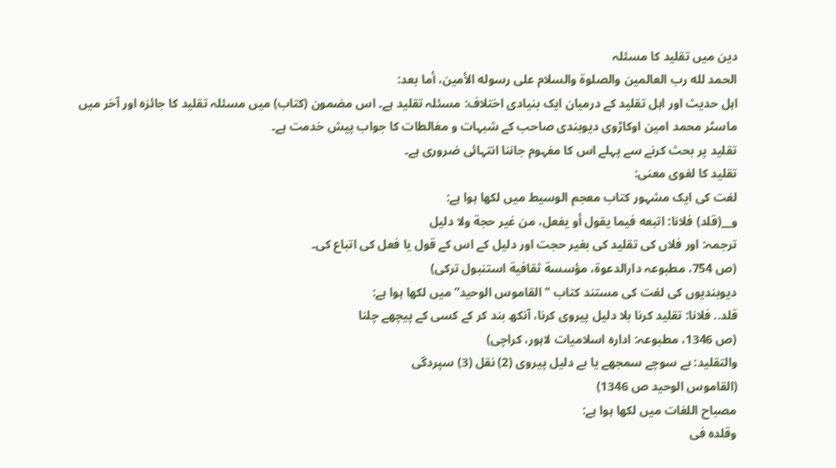دین میں تقلید کا مسئلہ
الحمد لله رب العالمين والصلوة والسلام على رسوله الأمين، أما بعد:
اہل حدیث اور اہل تقلید کے درمیان ایک بنیادی اختلاف: مسئلہ تقلید ہے۔ اس مضمون (کتاب) میں مسئلہ تقلید کا جائزہ اور آخر میں ماسٹر محمد امین اوکاڑوی دیوبندی صاحب کے شبہات و مغالطات کا جواب پیش خدمت ہے۔
تقلید پر بحث کرنے سے پہلے اس کا مفہوم جاننا انتہائی ضروری ہے۔
تقلید کا لغوی معنی:
لغت کی ایک مشہور کتاب معجم الوسیط میں لکھا ہوا ہے:
و__(قلد) فلانا: اتبعه فيما يقول أو يفعل، من غير حجة ولا دليل
ترجمہ: اور فلاں کی تقلید کی بغیر حجت اور دلیل کے اس کے قول یا فعل کی اتباع کی۔
(ص 754، مطبوعہ دارالدعوة، مؤسسة ثقافیة استنبول ترکی)
دیوبندیوں کی لغت کی مستند کتاب "القاموس الوحید” میں لکھا ہوا ہے:
قلد.. فلانا: تقلید کرنا بلا دلیل پیروی کرنا، آنکھ بند کر کے کسی کے پیچھے چلنا
(ص 1346، مطبوعہ: ادارہ اسلامیات لاہور، کراچی)
والتقليد: بے سوچے سمجھے یا بے دلیل پیروی (2) نقل (3) سپردگی
(القاموس الوحید ص 1346)
مصباح اللغات میں لکھا ہوا ہے:
وقلده فى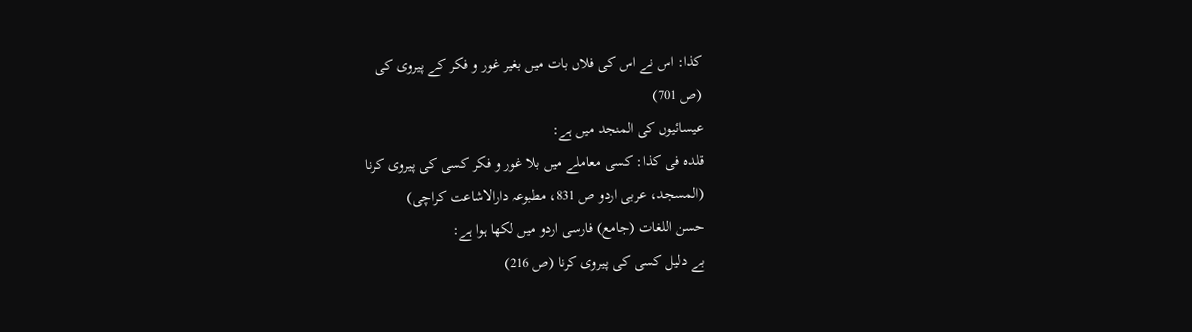كذا: اس نے اس کی فلاں بات میں بغیر غور و فکر کے پیروی کی
(ص 701)
عیسائیوں کی المنجد میں ہے:
قلده فى كذا: کسی معاملے میں بلا غور و فکر کسی کی پیروی کرنا
(المسجد، عربی اردو ص 831، مطبوعہ دارالاشاعت کراچی)
حسن اللغات (جامع) فارسی اردو میں لکھا ہوا ہے:
بے دلیل کسی کی پیروی کرنا (ص 216)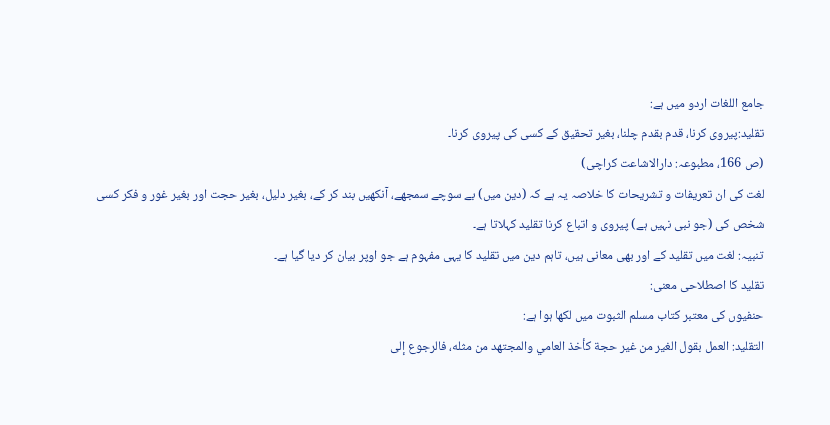جامع اللغات اردو میں ہے:
تقلید:پیروی کرنا، قدم بقدم چلنا، بغیر تحقیق کے کسی کی پیروی کرنا۔
(ص 166، مطبوعہ: دارالاشاعت کراچی)
لغت کی ان تعریفات و تشریحات کا خلاصہ یہ ہے کہ (دین میں) بے سوچے سمجھے، آنکھیں بند کر کے، بغیر دلیل، بغیر حجت اور بغیر غور و فکر کسی شخص کی (جو نبی نہیں ہے) پیروی و اتباع کرنا تقلید کہلاتا ہے۔
تنبیہ: لغت میں تقلید کے اور بھی معانی ہیں، تاہم دین میں تقلید کا یہی مفہوم ہے جو اوپر بیان کر دیا گیا ہے۔
تقلید کا اصطلاحی معنی:
حنفیوں کی معتبر کتاب مسلم الثبوت میں لکھا ہوا ہے:
التقليد: العمل بقول الغير من غير حجة كأخذ العامي والمجتهد من مثله، فالرجوع إلى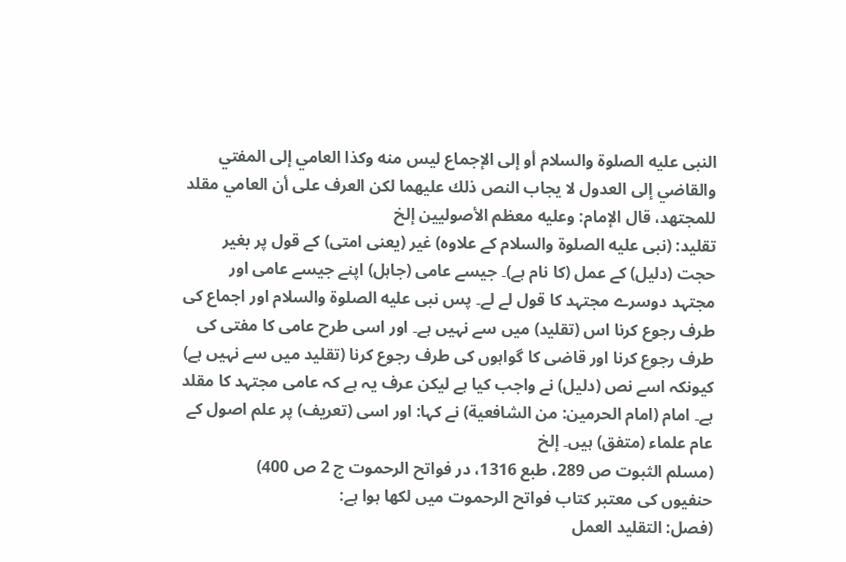النبى عليه الصلوة والسلام أو إلى الإجماع ليس منه وكذا العامي إلى المفتي والقاضي إلى العدول لا يجاب النص ذلك عليهما لكن العرف على أن العامي مقلد للمجتهد، قال الإمام: وعليه معظم الأصوليين إلخ
تقلید: (نبی عليه الصلوة والسلام کے علاوہ) غیر (یعنی امتی) کے قول پر بغیر حجت (دلیل) کے عمل (کا نام ہے)۔ جیسے عامی (جاہل) اپنے جیسے عامی اور مجتہد دوسرے مجتہد کا قول لے لے۔ پس نبی عليه الصلوة والسلام اور اجماع کی طرف رجوع کرنا اس (تقلید) میں سے نہیں ہے۔ اور اسی طرح عامی کا مفتی کی طرف رجوع کرنا اور قاضی کا گواہوں کی طرف رجوع کرنا (تقلید میں سے نہیں ہے) کیونکہ اسے نص (دلیل) نے واجب کیا ہے لیکن عرف یہ ہے کہ عامی مجتہد کا مقلد ہے۔ امام (امام الحرمین: من الشافعية) نے کہا: اور اسی (تعریف) پر علم اصول کے عام علماء (متفق) ہیں۔ إلخ
(مسلم الثبوت ص 289، طبع 1316، در فواتح الرحموت ج 2 ص 400)
حنفیوں کی معتبر کتاب فواتح الرحموت میں لکھا ہوا ہے:
(فصل: التقليد العمل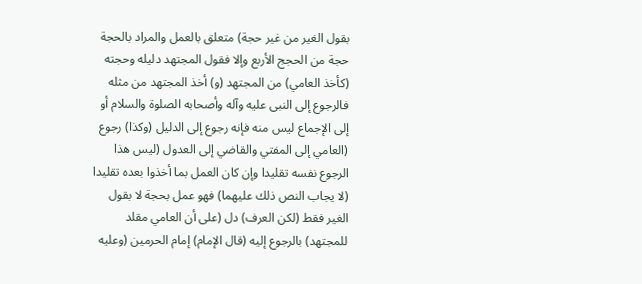بقول الغير من غير حجة) متعلق بالعمل والمراد بالحجة حجة من الحجج الأربع وإلا فقول المجتهد دليله وحجته (كأخذ العامي) من المجتهد (و) أخذ المجتهد من مثله فالرجوع إلى النبى عليه وآله وأصحابه الصلوة والسلام أو إلى الإجماع ليس منه فإنه رجوع إلى الدليل (وكذا) رجوع (العامي إلى المفتي والقاضي إلى العدول (ليس هذا الرجوع نفسه تقليدا وإن كان العمل بما أخذوا بعده تقليدا (لا يجاب النص ذلك عليهما) فهو عمل بحجة لا بقول الغير فقط (لكن العرف) دل (على أن العامي مقلد للمجتهد) بالرجوع إليه (قال الإمام) إمام الحرمين (وعليه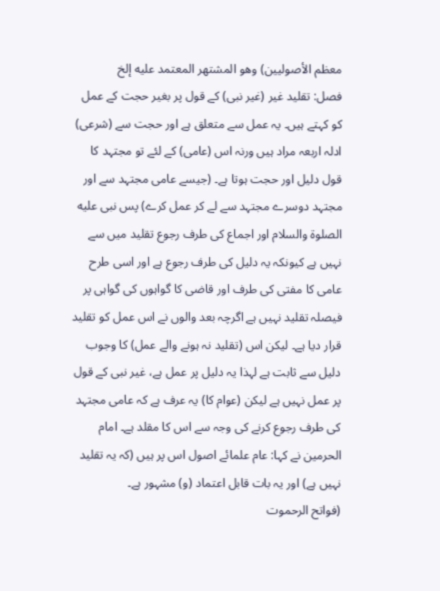معظم الأصوليين) وهو المشتهر المعتمد عليه إلخ
فصل: تقلید غیر (غیر نبی) کے قول پر بغیر حجت کے عمل کو کہتے ہیں۔ یہ عمل سے متعلق ہے اور حجت سے (شرعی) ادلہ اربعہ مراد ہیں ورنہ اس (عامی) کے لئے تو مجتہد کا قول دلیل اور حجت ہوتا ہے۔ (جیسے عامی مجتہد سے اور مجتہد دوسرے مجتہد سے لے کر عمل کرے) پس نبی عليه الصلوة والسلام اور اجماع کی طرف رجوع تقلید میں سے نہیں ہے کیونکہ یہ دلیل کی طرف رجوع ہے اور اسی طرح عامی کا مفتی کی طرف اور قاضی کا گواہوں کی گواہی پر فیصلہ تقلید نہیں ہے اگرچہ بعد والوں نے اس عمل کو تقلید قرار دیا ہے۔ لیکن اس (تقلید نہ ہونے والے عمل) کا وجوب دلیل سے ثابت ہے لہذا یہ دلیل پر عمل ہے، غیر نبی کے قول پر عمل نہیں ہے لیکن (عوام کا) یہ عرف ہے کہ عامی مجتہد کی طرف رجوع کرنے کی وجہ سے اس کا مقلد ہے۔ امام الحرمین نے کہا: عام علمائے اصول اس پر ہیں (کہ یہ تقلید نہیں ہے) اور یہ بات قابل اعتماد (و) مشہور ہے۔
(فواتح الرحموت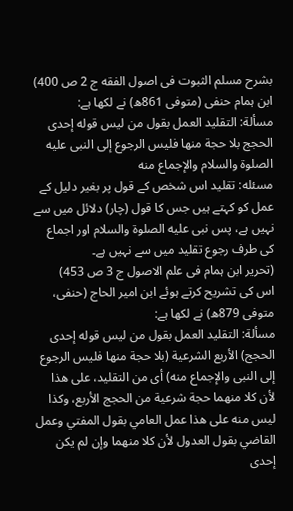بشرح مسلم الثبوت فی اصول الفقه ج 2 ص 400)
ابن ہمام حنفی (متوفی 861ھ) نے لکھا ہے:
مسألة: التقليد العمل بقول من ليس قوله إحدى الحجج بلا حجة منها فليس الرجوع إلى النبى عليه الصلوة والسلام والإجماع منه
مسئله: تقلید اس شخص کے قول پر بغیر دلیل کے عمل کو کہتے ہیں جس کا قول (چار) دلائل میں سے نہیں ہے، پس نبی عليه الصلوة والسلام اور اجماع کی طرف رجوع تقلید میں سے نہیں ہے۔
(تحریر ابن ہمام فی علم الاصول ج 3 ص 453)
اس کی تشریح کرتے ہوئے ابن امیر الحاج (حنفی، متوفی 879ھ) نے لکھا ہے:
مسألة: التقليد العمل بقول من ليس قوله إحدى الحجج) الأربع الشرعية (بلا حجة منها فليس الرجوع إلى النبى والإجماع منه) أى من التقليد، على هذا لأن كلا منهما حجة شرعية من الحجج الأربع، وكذا ليس منه على هذا عمل العامي بقول المفتي وعمل القاضي بقول العدول لأن كلا منهما وإن لم يكن إحدى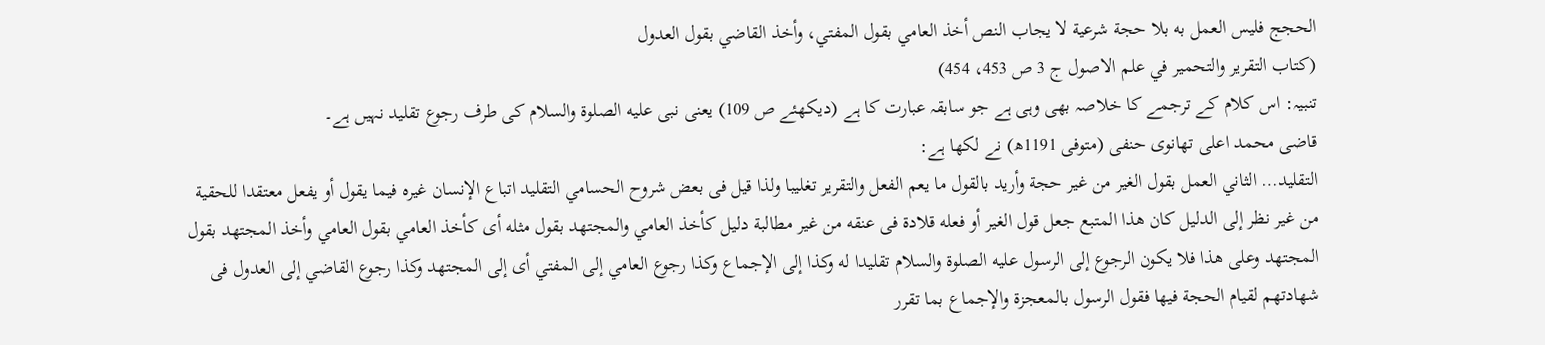الحجج فليس العمل به بلا حجة شرعية لا يجاب النص أخذ العامي بقول المفتي، وأخذ القاضي بقول العدول
(کتاب التقرير والتحمير في علم الاصول ج 3 ص 453، 454)
تنبیہ: اس کلام کے ترجمے کا خلاصہ بھی وہی ہے جو سابقہ عبارت کا ہے (دیکھئے ص 109) یعنی نبی عليه الصلوة والسلام کی طرف رجوع تقلید نہیں ہے۔
قاضی محمد اعلی تھانوی حنفی (متوفی 1191ھ) نے لکھا ہے:
التقليد… الثاني العمل بقول الغير من غير حجة وأريد بالقول ما يعم الفعل والتقرير تغليبا ولذا قيل فى بعض شروح الحسامي التقليد اتباع الإنسان غيره فيما يقول أو يفعل معتقدا للحقية من غير نظر إلى الدليل كان هذا المتبع جعل قول الغير أو فعله قلادة فى عنقه من غير مطالبة دليل كأخذ العامي والمجتهد بقول مثله أى كأخذ العامي بقول العامي وأخذ المجتهد بقول المجتهد وعلى هذا فلا يكون الرجوع إلى الرسول عليه الصلوة والسلام تقليدا له وكذا إلى الإجماع وكذا رجوع العامي إلى المفتي أى إلى المجتهد وكذا رجوع القاضي إلى العدول فى شهادتهم لقيام الحجة فيها فقول الرسول بالمعجزة والإجماع بما تقرر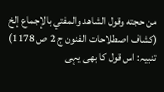من حجته وقول الشاهد والمفتي بالإجماع إلخ
(کشاف اصطلاحات الفنون ج 2 ص 1178)
تنبیہ: اس قول کا بھی یہی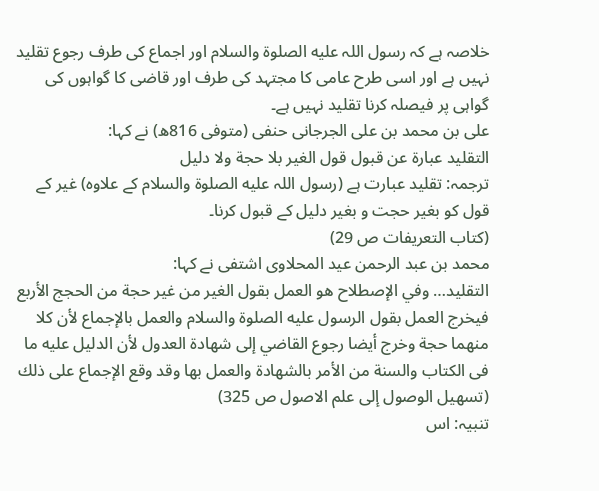خلاصہ ہے کہ رسول اللہ عليه الصلوة والسلام اور اجماع کی طرف رجوع تقلید نہیں ہے اور اسی طرح عامی کا مجتہد کی طرف اور قاضی کا گواہوں کی گواہی پر فیصلہ کرنا تقلید نہیں ہے۔
علی بن محمد بن علی الجرجانی حنفی (متوفی 816ھ) نے کہا:
التقليد عبارة عن قبول قول الغير بلا حجة ولا دليل
ترجمہ: تقلید عبارت ہے (رسول اللہ عليه الصلوة والسلام کے علاوہ) غیر کے قول کو بغیر حجت و بغیر دلیل کے قبول کرنا۔
(کتاب التعريفات ص 29)
محمد بن عبد الرحمن عید المحلاوی اشتفی نے کہا:
التقليد… وفي الإصطلاح هو العمل بقول الغير من غير حجة من الحجج الأربع فيخرج العمل بقول الرسول عليه الصلوة والسلام والعمل بالإجماع لأن كلا منهما حجة وخرج أيضا رجوع القاضي إلى شهادة العدول لأن الدليل عليه ما فى الكتاب والسنة من الأمر بالشهادة والعمل بها وقد وقع الإجماع على ذلك
(تسهيل الوصول إلى علم الاصول ص 325)
تنبیہ: اس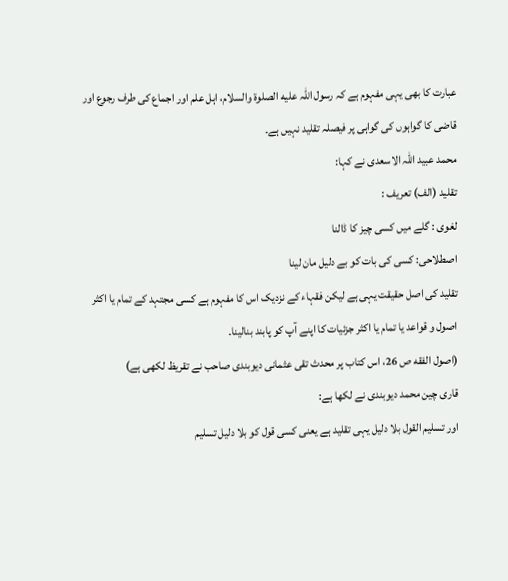عبارت کا بھی یہی مفہوم ہے کہ رسول اللہ عليه الصلوة والسلام، اہل علم اور اجماع کی طرف رجوع اور قاضی کا گواہوں کی گواہی پر فیصلہ تقلید نہیں ہے۔
محمد عبید اللہ الاسعدی نے کہا:
تقلید (الف) تعریف :
لغوی : گلے میں کسی چیز کا ڈالنا
اصطلاحی: کسی کی بات کو بے دلیل مان لینا
تقلید کی اصل حقیقت یہی ہے لیکن فقہاء کے نزدیک اس کا مفہوم ہے کسی مجتہد کے تمام یا اکثر اصول و قواعد یا تمام یا اکثر جزئیات کا اپنے آپ کو پابند بنالینا۔
(اصول الفقه ص 26، اس کتاب پر محدث تقی عثمانی دیوبندی صاحب نے تقریظ لکھی ہے)
قاری چین محمد دیوبندی نے لکھا ہے:
اور تسلیم القول بلا دلیل یہی تقلید ہے یعنی کسی قول کو بلا دلیل تسلیم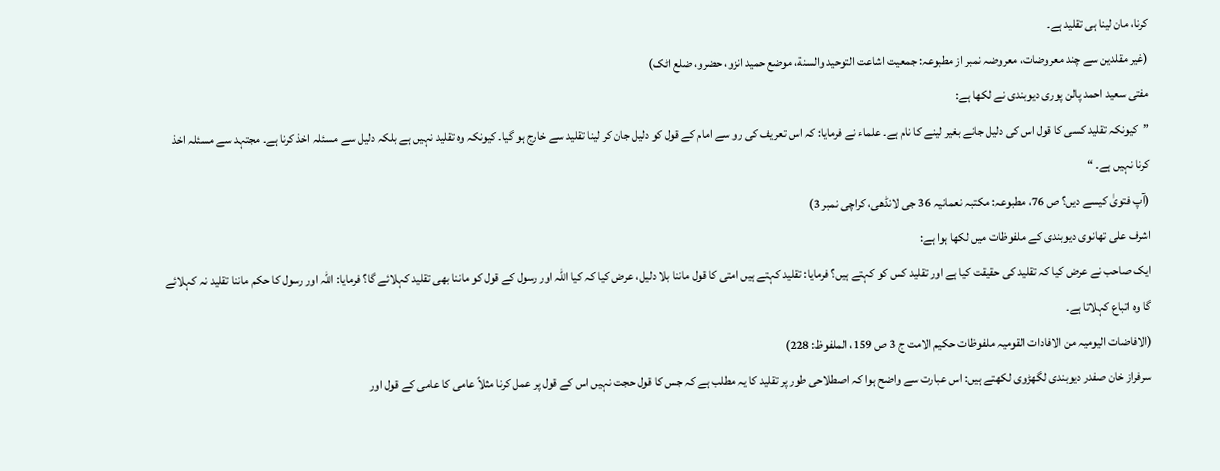کرنا، مان لینا ہی تقلید ہے۔
(غیر مقلدین سے چند معروضات، معروضہ نمبر از مطبوعہ: جمعیت اشاعت التوحید والسنة، موضع حمید انزو، حضرو، ضلع اٹک)
مفتی سعید احمد پالن پوری دیوبندی نے لکھا ہے:
”کیونکہ تقلید کسی کا قول اس کی دلیل جانے بغیر لینے کا نام ہے۔ علماء نے فرمایا: کہ اس تعریف کی رو سے امام کے قول کو دلیل جان کر لینا تقلید سے خارج ہو گیا۔ کیونکہ وہ تقلید نہیں ہے بلکہ دلیل سے مسئلہ اخذ کرنا ہے۔ مجتہد سے مسئلہ اخذ کرنا نہیں ہے۔ “
(آپ فتویٰ کیسے دیں؟ ص 76، مطبوعہ: مکتبہ نعمانیہ 36 جی لانڈھی، کراچی نمبر 3)
اشرف علی تھانوی دیوبندی کے ملفوظات میں لکھا ہوا ہے:
ایک صاحب نے عرض کیا کہ تقلید کی حقیقت کیا ہے اور تقلید کس کو کہتے ہیں؟ فرمایا: تقلید کہتے ہیں امتی کا قول ماننا بلا دلیل، عرض کیا کہ کیا اللہ اور رسول کے قول کو ماننا بھی تقلید کہلائے گا؟ فرمایا: اللہ اور رسول کا حکم ماننا تقلید نہ کہلائے گا وہ اتباع کہلاتا ہے۔
(الافاضات الیومیہ من الافادات القومیہ ملفوظات حکیم الامت ج 3 ص 159، الملفوظ: 228)
سرفراز خان صفدر دیوبندی لگھڑوی لکھتے ہیں: اس عبارت سے واضح ہوا کہ اصطلاحی طور پر تقلید کا یہ مطلب ہے کہ جس کا قول حجت نہیں اس کے قول پر عمل کرنا مثلاً عامی کا عامی کے قول اور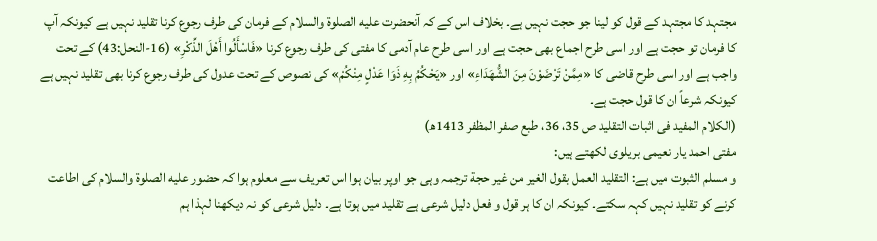مجتہد کا مجتہد کے قول کو لینا جو حجت نہیں ہے۔ بخلاف اس کے کہ آنحضرت عليه الصلوة والسلام کے فرمان کی طرف رجوع کرنا تقلید نہیں ہے کیونکہ آپ کا فرمان تو حجت ہے اور اسی طرح اجماع بھی حجت ہے اور اسی طرح عام آدمی کا مفتی کی طرف رجوع کرنا «فَاسْأَلُوا أَهْلَ الذِّكْرِ» (16-النحل:43) کے تحت واجب ہے اور اسی طرح قاضی کا «مِمَّنْ تَرْضَوْنَ مِنَ الشُّهَدَاءِ» اور «يَحْكُمُ بِهِ ذَوَا عَدْلٍ مِنْكُمْ» کی نصوص کے تحت عدول کی طرف رجوع کرنا بھی تقلید نہیں ہے کیونکہ شرعاً ان کا قول حجت ہے۔
(الکلام المفید فی اثبات التقلید ص 35، 36، طبع صفر المظفر 1413ھ)
مفتی احمد یار نعیمی بریلوی لکھتے ہیں:
و مسلم الثبوت میں ہے: التقليد العمل بقول الغير من غير حجة ترجمہ وہی جو اوپر بیان ہوا اس تعریف سے معلوم ہوا کہ حضور عليه الصلوة والسلام کی اطاعت کرنے کو تقلید نہیں کہہ سکتے۔ کیونکہ ان کا ہر قول و فعل دلیل شرعی ہے تقلید میں ہوتا ہے۔ دلیل شرعی کو نہ دیکھنا لہذا ہم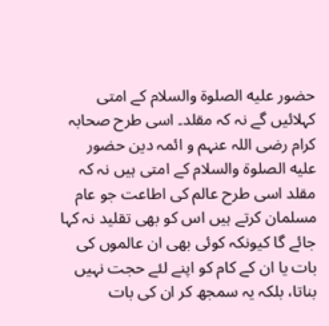حضور عليه الصلوة والسلام کے امتی کہلائیں گے نہ کہ مقلد۔ اسی طرح صحابہ کرام رضی اللہ عنہم و ائمہ دین حضور عليه الصلوة والسلام کے امتی ہیں نہ کہ مقلد اسی طرح عالم کی اطاعت جو عام مسلمان کرتے ہیں اس کو بھی تقلید نہ کہا جائے گا کیونکہ کوئی بھی ان عالموں کی بات یا ان کے کام کو اپنے لئے حجت نہیں بناتا، بلکہ یہ سمجھ کر ان کی بات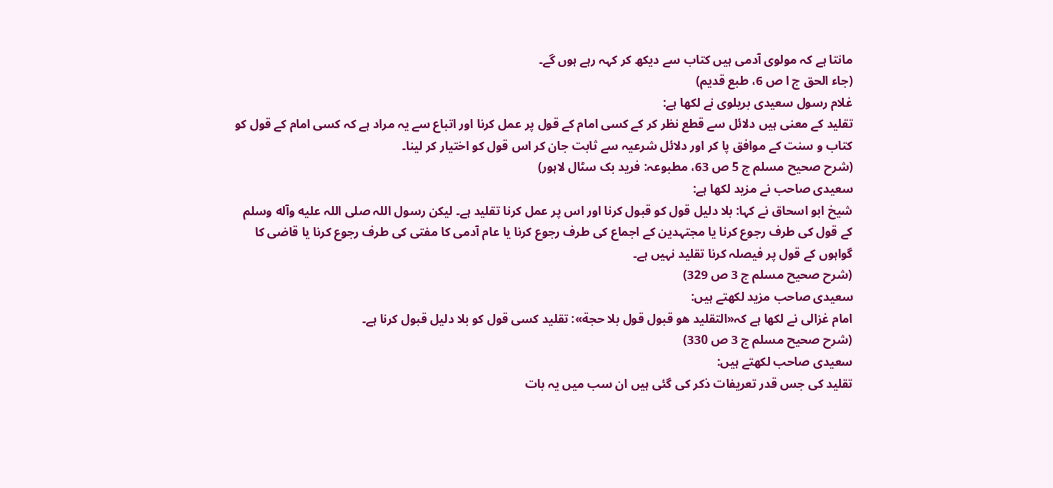مانتا ہے کہ مولوی آدمی ہیں کتاب سے دیکھ کر کہہ رہے ہوں گے۔
(جاء الحق ج ا ص 6، طبع قدیم)
غلام رسول سعیدی بریلوی نے لکھا ہے:
تقلید کے معنی ہیں دلائل سے قطع نظر کر کے کسی امام کے قول پر عمل کرنا اور اتباع سے یہ مراد ہے کہ کسی امام کے قول کو کتاب و سنت کے موافق پا کر اور دلائل شرعیہ سے ثابت جان کر اس قول کو اختیار کر لینا۔
(شرح صحیح مسلم ج 5 ص 63، مطبوعہ: فرید بک سٹال لاہور)
سعیدی صاحب نے مزید لکھا ہے:
شیخ ابو اسحاق نے کہا: بلا دلیل قول کو قبول کرنا اور اس پر عمل کرنا تقلید ہے۔ لیکن رسول اللہ صلی اللہ عليه وآله وسلم کے قول کی طرف رجوع کرنا یا مجتہدین کے اجماع کی طرف رجوع کرنا یا عام آدمی کا مفتی کی طرف رجوع کرنا یا قاضی کا گواہوں کے قول پر فیصلہ کرنا تقلید نہیں ہے۔
(شرح صحیح مسلم ج 3 ص 329)
سعیدی صاحب مزید لکھتے ہیں:
امام غزالی نے لکھا ہے کہ«التقليد هو قبول قول بلا حجة»: تقلید کسی قول کو بلا دلیل قبول کرنا ہے۔
(شرح صحیح مسلم ج 3 ص 330)
سعیدی صاحب لکھتے ہیں:
تقلید کی جس قدر تعریفات ذکر کی گئی ہیں ان سب میں یہ بات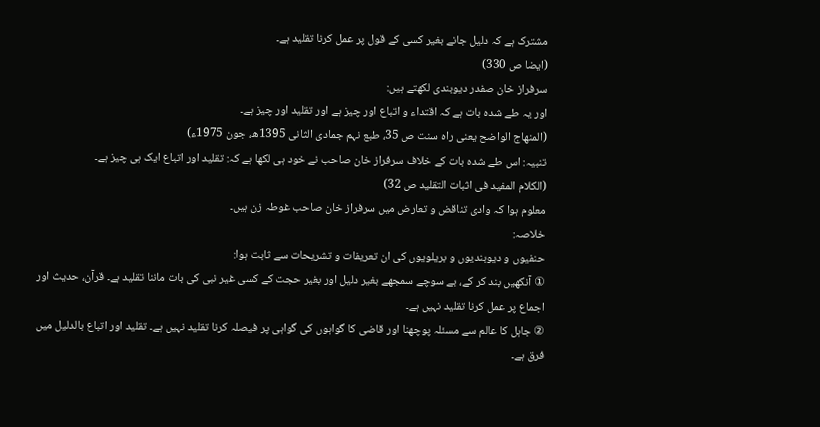مشترک ہے کہ دلیل جانے بغیر کسی کے قول پر عمل کرنا تقلید ہے۔
(ایضا ص 330)
سرفراز خان صفدر دیوبندی لکھتے ہیں:
اور یہ طے شدہ بات ہے کہ اقتداء و اتباع اور چیز ہے اور تقلید اور چیز ہے۔
(المنهاج الواضح یعنی راہ سنت ص 35، طبع نہم جمادی الثانی 1395ھ، جون 1975ء)
تنبیہ: اس طے شدہ بات کے خلاف سرفراز خان صاحب نے خود ہی لکھا ہے کہ: تقلید اور اتباع ایک ہی چیز ہے۔
(الکلام المفید فی اثبات التقلید ص 32)
معلوم ہوا کہ وادی تناقض و تعارض میں سرفراز خان صاحب غوطہ زن ہیں۔
خلاصہ:
حنفیوں و دیوبندیوں و بریلویوں کی ان تعریفات و تشریحات سے ثابت ہوا:
① آنکھیں بند کر کے، بے سوچے سمجھے بغیر دلیل اور بغیر حجت کے کسی غیر نبی کی بات ماننا تقلید ہے۔ قرآن، حدیث اور اجماع پر عمل کرنا تقلید نہیں ہے۔
② جاہل کا عالم سے مسئلہ پوچھنا اور قاضی کا گواہوں کی گواہی پر فیصلہ کرنا تقلید نہیں ہے۔ تقلید اور اتباع بالدلیل میں فرق ہے۔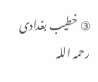③ خطیب بغدادی رحمہ اللہ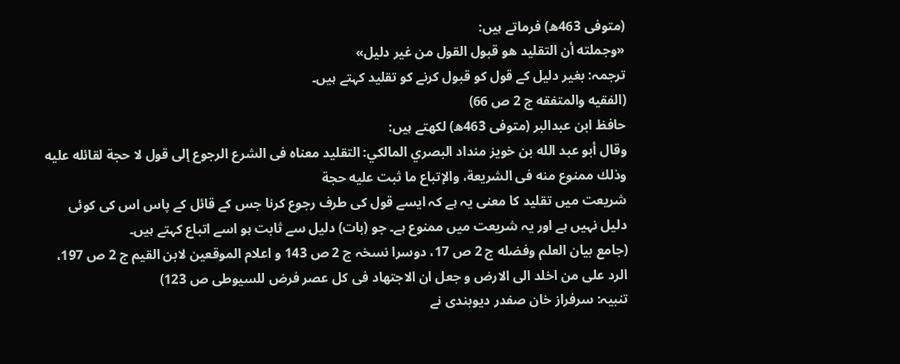(متوفی 463ھ) فرماتے ہیں:
«وجملته أن التقليد هو قبول القول من غير دليل»
ترجمہ: بغیر دلیل کے قول کو قبول کرنے کو تقلید کہتے ہیں۔
(الفقيه والمتفقه ج 2 ص 66)
حافظ ابن عبدالبر (متوفی 463ھ) لکھتے ہیں:
وقال أبو عبد الله بن خويز منداد البصري المالكي: التقليد معناه فى الشرع الرجوع إلى قول لا حجة لقائله عليه وذلك ممنوع منه فى الشريعة، والإتباع ما ثبت عليه حجة
شریعت میں تقلید کا معنی یہ ہے کہ ایسے قول کی طرف رجوع کرنا جس کے قائل کے پاس اس کی کوئی دلیل نہیں ہے اور یہ شریعت میں ممنوع ہے۔ جو (بات) دلیل سے ثابت ہو اسے اتباع کہتے ہیں۔
(جامع بیان العلم وفضله ج 2 ص 17، دوسرا نسخہ ج 2 ص 143 و اعلام الموقعین لابن القیم ج 2 ص 197، الرد علی من اخلد الی الارض و جعل ان الاجتهاد فی کل عصر فرض للسیوطی ص 123)
تنبیہ: سرفراز خان صفدر دیوبندی نے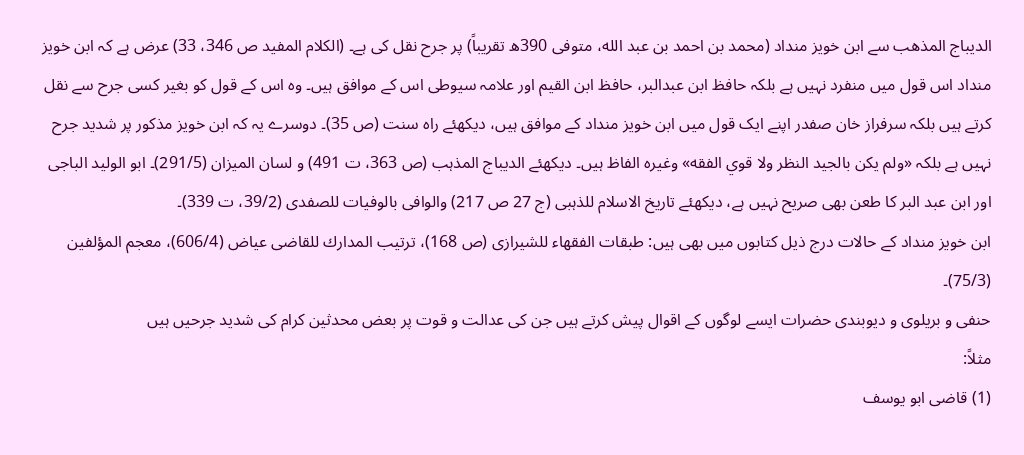الديباج المذهب سے ابن خويز منداد (محمد بن احمد بن عبد الله، متوفی 390ھ تقریباً) پر جرح نقل کی ہے۔ (الکلام المفید ص 346، 33) عرض ہے کہ ابن خويز منداد اس قول میں منفرد نہیں ہے بلکہ حافظ ابن عبدالبر، حافظ ابن القیم اور علامہ سیوطی اس کے موافق ہیں۔ وہ اس کے قول کو بغیر کسی جرح سے نقل کرتے ہیں بلکہ سرفراز خان صفدر اپنے ایک قول میں ابن خويز منداد کے موافق ہیں، دیکھئے راہ سنت (ص 35)۔ دوسرے یہ کہ ابن خویز مذکور پر شدید جرح نہیں ہے بلکہ «ولم يكن بالجيد النظر ولا قوي الفقه» وغیرہ الفاظ ہیں۔ دیکھئے الدیباج المذہب (ص 363، ت 491) و لسان المیزان (291/5)۔ ابو الولید الباجی اور ابن عبد البر کا طعن بھی صریح نہیں ہے، دیکھئے تاریخ الاسلام للذہبی (ج 27 ص 217) والوافی بالوفیات للصفدی (39/2، ت 339)۔
ابن خويز منداد کے حالات درج ذیل کتابوں میں بھی ہیں: طبقات الفقهاء للشیرازی (ص 168)، ترتیب المدارك للقاضی عیاض (606/4)، معجم المؤلفين (75/3)۔
حنفی و بریلوی و دیوبندی حضرات ایسے لوگوں کے اقوال پیش کرتے ہیں جن کی عدالت و قوت پر بعض محدثین کرام کی شدید جرحیں ہیں
مثلاً:
(1) قاضی ابو یوسف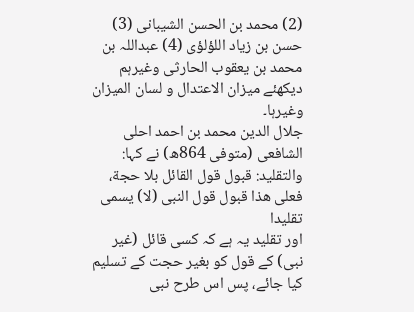(2) محمد بن الحسن الشیبانی (3) حسن بن زیاد اللؤلؤی (4) عبداللہ بن محمد بن یعقوب الحارثی وغیرہم دیکھئے میزان الاعتدال و لسان المیزان وغیرہا۔
جلال الدین محمد بن احمد احلی الشافعی (متوفی 864ھ) نے کہا:
والتقليد: قبول قول القائل بلا حجة، فعلى هذا قبول قول النبى (لا) يسمى تقليدا
اور تقلید یہ ہے کہ کسی قائل (غیر نبی) کے قول کو بغیر حجت کے تسلیم کیا جائے، پس اس طرح نبی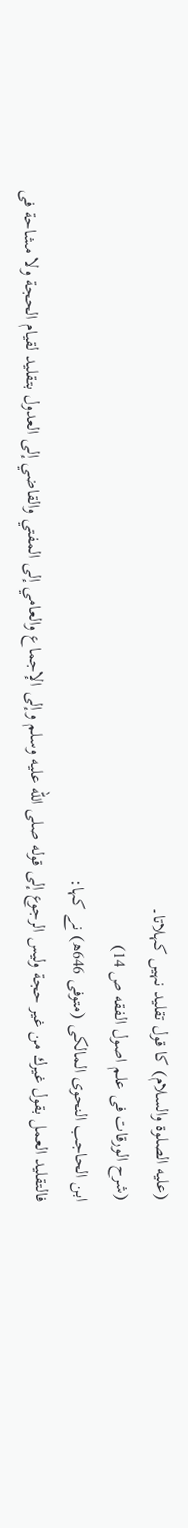(عليه الصلوة والسلام) کا قول تقلید نہیں کہلاتا۔
(شرح الورقات فی علم اصول الفقه ص 14)
ابن الحاجب النحوی المالکی (متوفی 646ھ) نے کہا:
فالتقليد العمل بقول غيرك من غير حجة وليس الرجوع إلى قوله صلى الله عليه وسلم وإلى الإجماع والعامي إلى المفتي والقاضي إلى العدول بتقليد لقيام الحجة ولا مشاحة فى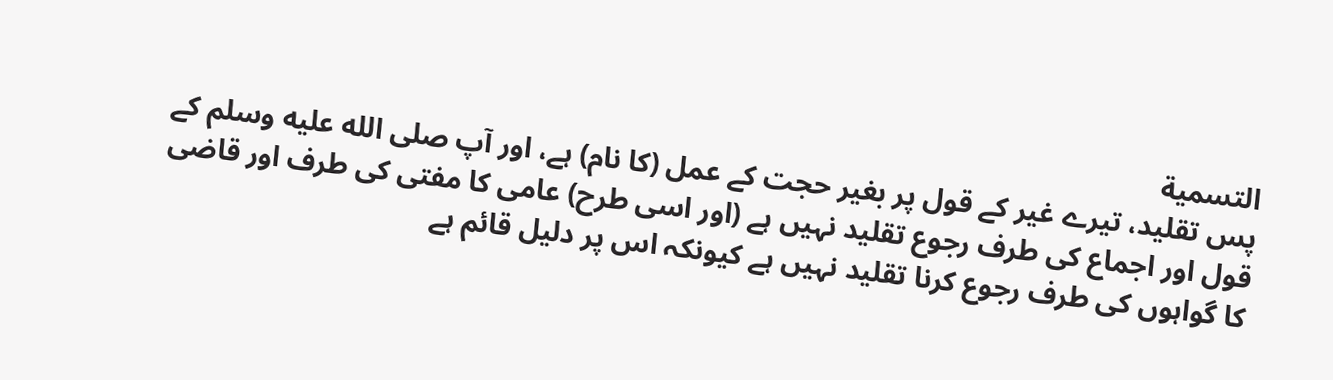التسمية
پس تقلید، تیرے غیر کے قول پر بغیر حجت کے عمل (کا نام) ہے، اور آپ صلى الله عليه وسلم کے قول اور اجماع کی طرف رجوع تقلید نہیں ہے (اور اسی طرح) عامی کا مفتی کی طرف اور قاضی کا گواہوں کی طرف رجوع کرنا تقلید نہیں ہے کیونکہ اس پر دلیل قائم ہے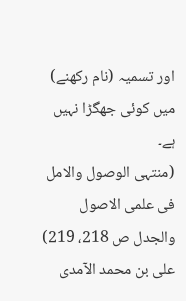اور تسمیہ (نام رکھنے) میں کوئی جھگڑا نہیں ہے۔
(منتہی الوصول والامل فی علمی الاصول والجدل ص 218، 219)
علی بن محمد الآمدی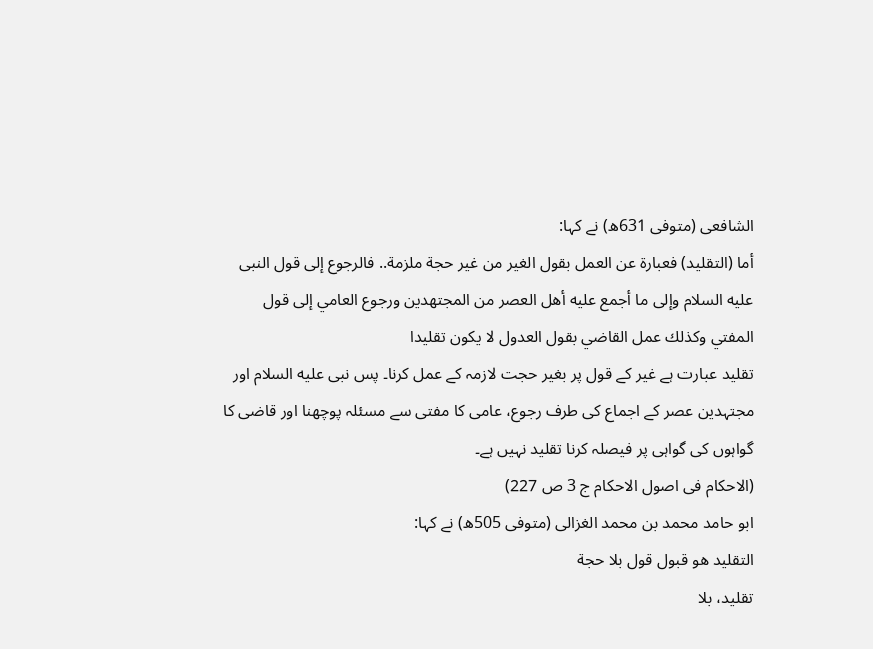الشافعی (متوفی 631ھ) نے کہا:
أما (التقليد) فعبارة عن العمل بقول الغير من غير حجة ملزمة.. فالرجوع إلى قول النبى عليه السلام وإلى ما أجمع عليه أهل العصر من المجتهدين ورجوع العامي إلى قول المفتي وكذلك عمل القاضي بقول العدول لا يكون تقليدا
تقلید عبارت ہے غیر کے قول پر بغیر حجت لازمہ کے عمل کرنا۔ پس نبی عليه السلام اور مجتہدین عصر کے اجماع کی طرف رجوع، عامی کا مفتی سے مسئلہ پوچھنا اور قاضی کا گواہوں کی گواہی پر فیصلہ کرنا تقلید نہیں ہے۔
(الاحکام فی اصول الاحکام ج 3 ص 227)
ابو حامد محمد بن محمد الغزالی (متوفی 505ھ) نے کہا:
التقليد هو قبول قول بلا حجة
تقلید، بلا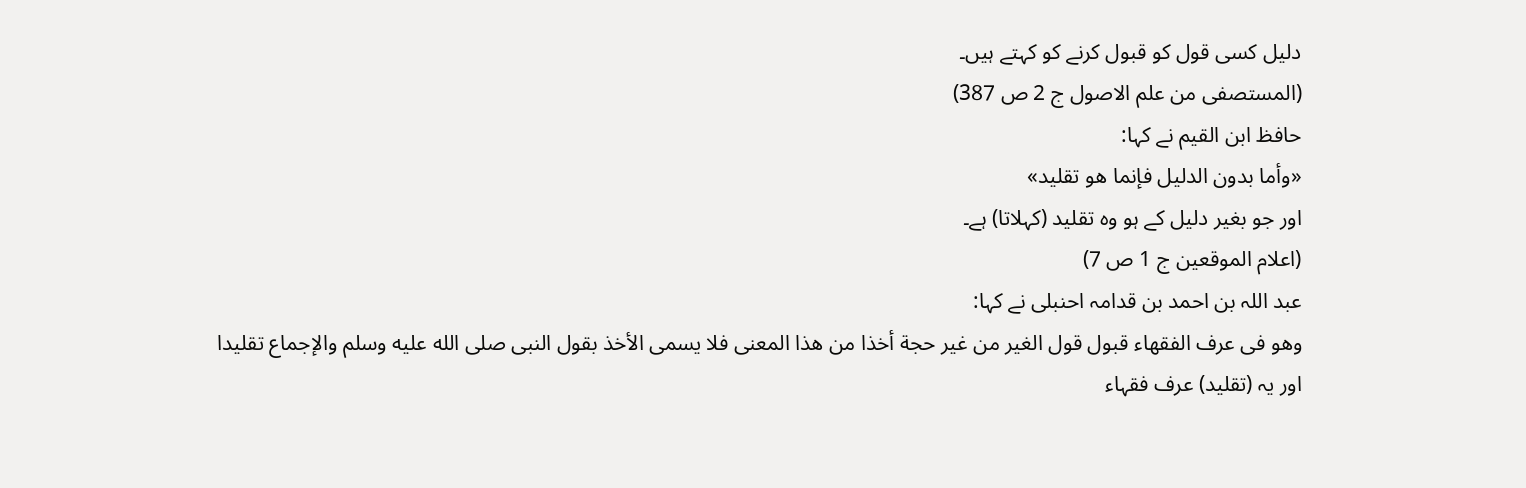دلیل کسی قول کو قبول کرنے کو کہتے ہیں۔
(المستصفى من علم الاصول ج 2 ص 387)
حافظ ابن القیم نے کہا:
«وأما بدون الدليل فإنما هو تقليد»
اور جو بغیر دلیل کے ہو وہ تقلید (کہلاتا) ہے۔
(اعلام الموقعین ج 1 ص 7)
عبد اللہ بن احمد بن قدامہ احنبلی نے کہا:
وهو فى عرف الفقهاء قبول قول الغير من غير حجة أخذا من هذا المعنى فلا يسمى الأخذ بقول النبى صلى الله عليه وسلم والإجماع تقليدا
اور یہ (تقلید) عرف فقہاء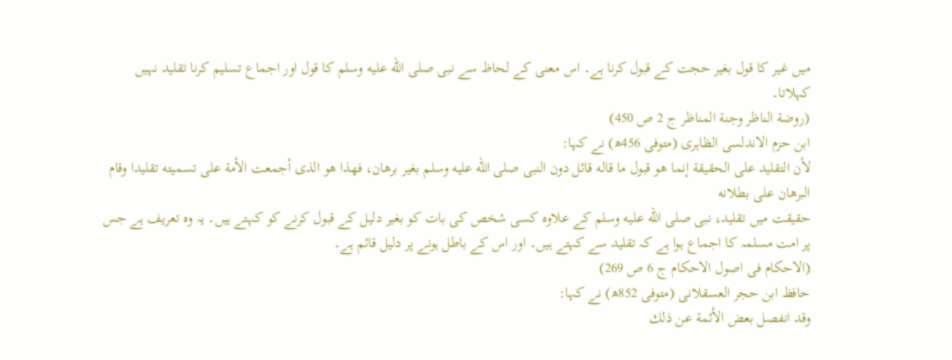میں غیر کا قول بغیر حجت کے قبول کرنا ہے۔ اس معنی کے لحاظ سے نبی صلى الله عليه وسلم کا قول اور اجماع تسلیم کرنا تقلید نہیں کہلاتا۔
(روضة الناظر وجنة المناظر ج 2 ص 450)
ابن حزم الاندلسی الظاہری (متوفی 456ھ) نے کہا:
لأن التقليد على الحقيقة إنما هو قبول ما قاله قائل دون النبى صلى الله عليه وسلم بغير برهان، فهذا هو الذى أجمعت الأمة على تسميته تقليدا وقام البرهان على بطلانه
حقیقت میں تقلید، نبی صلى الله عليه وسلم کے علاوہ کسی شخص کی بات کو بغیر دلیل کے قبول کرنے کو کہتے ہیں۔ یہ وہ تعریف ہے جس پر امت مسلمہ کا اجماع ہوا ہے کہ تقلید سے کہتے ہیں۔ اور اس کے باطل ہونے پر دلیل قائم ہے۔
(الاحکام فی اصول الاحکام ج 6 ص 269)
حافظ ابن حجر العسقلانی (متوفی 852ھ) نے کہا:
وقد انفصل بعض الأئمة عن ذلك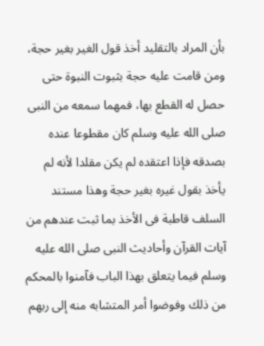بأن المراد بالتقليد أخذ قول الغير بغير حجة، ومن قامت عليه حجة بثبوت النبوة حتى حصل له القطع بها، فمهما سمعه من النبى صلى الله عليه وسلم كان مقطوعا عنده بصدقه فإذا اعتقده لم يكن مقلدا لأنه لم يأخذ بقول غيره بغير حجة وهذا مستند السلف قاطبة فى الأخذ بما ثبت عندهم من آيات القرآن وأحاديث النبى صلى الله عليه وسلم فيما يتعلق بهذا الباب فآمنوا بالمحكم من ذلك وفوضوا أمر المتشابه منه إلى ربهم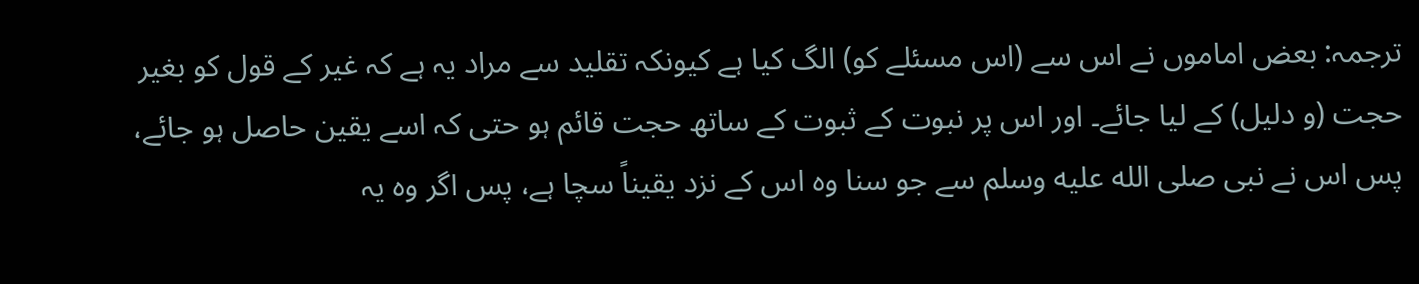ترجمہ: بعض اماموں نے اس سے (اس مسئلے کو) الگ کیا ہے کیونکہ تقلید سے مراد یہ ہے کہ غیر کے قول کو بغیر حجت (و دلیل) کے لیا جائے۔ اور اس پر نبوت کے ثبوت کے ساتھ حجت قائم ہو حتی کہ اسے یقین حاصل ہو جائے، پس اس نے نبی صلى الله عليه وسلم سے جو سنا وہ اس کے نزد یقیناً سچا ہے، پس اگر وہ یہ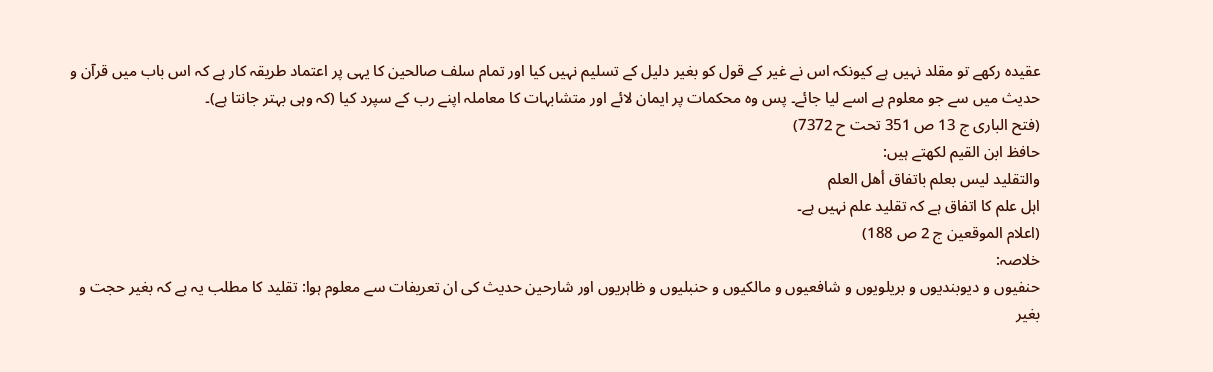عقیدہ رکھے تو مقلد نہیں ہے کیونکہ اس نے غیر کے قول کو بغیر دلیل کے تسلیم نہیں کیا اور تمام سلف صالحین کا یہی پر اعتماد طریقہ کار ہے کہ اس باب میں قرآن و حدیث میں سے جو معلوم ہے اسے لیا جائے۔ پس وہ محکمات پر ایمان لائے اور متشابہات کا معاملہ اپنے رب کے سپرد کیا (کہ وہی بہتر جانتا ہے)۔
(فتح الباری ج 13 ص 351 تحت ح 7372)
حافظ ابن القیم لکھتے ہیں:
والتقليد ليس بعلم باتفاق أهل العلم
اہل علم کا اتفاق ہے کہ تقلید علم نہیں ہے۔
(اعلام الموقعین ج 2 ص 188)
خلاصہ:
حنفیوں و دیوبندیوں و بریلویوں و شافعیوں و مالکیوں و حنبلیوں و ظاہریوں اور شارحین حدیث کی ان تعریفات سے معلوم ہوا: تقلید کا مطلب یہ ہے کہ بغیر حجت و بغیر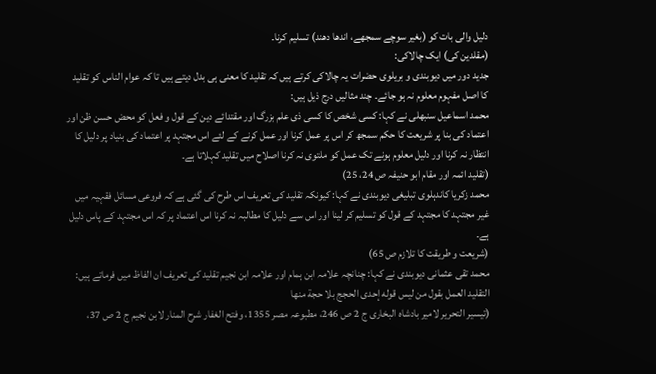دلیل والی بات کو (بغیر سوچے سمجھے، اندھا دھند) تسلیم کرنا۔
(مقلدین کی) ایک چالاکی:
جدید دور میں دیوبندی و بریلوی حضرات یہ چالاکی کرتے ہیں کہ تقلید کا معنی ہی بدل دیتے ہیں تا کہ عوام الناس کو تقلید کا اصل مفہوم معلوم نہ ہو جائے۔ چند مثالیں درج ذیل ہیں:
محمد اسماعیل سنبھلی نے کہا: کسی شخص کا کسی ذی علم بزرگ اور مقتدائے دین کے قول و فعل کو محض حسن ظن اور اعتماد کی بنا پر شریعت کا حکم سمجھ کر اس پر عمل کرنا اور عمل کرنے کے لئے اس مجتہد پر اعتماد کی بنیاد پر دلیل کا انتظار نہ کرنا اور دلیل معلوم ہونے تک عمل کو ملتوی نہ کرنا اصلاح میں تقلید کہلاتا ہے۔
(تقلید ائمہ اور مقام ابو حنیفہ ص 24، 25)
محمد زکریا کاندہلوی تبلیغی دیوبندی نے کہا: کیونکہ تقلید کی تعریف اس طرح کی گئی ہے کہ فروعی مسائل فقہیہ میں غیر مجتہد کا مجتہد کے قول کو تسلیم کر لینا اور اس سے دلیل کا مطالبہ نہ کرنا اس اعتماد پر کہ اس مجتہد کے پاس دلیل ہے۔
(شریعت و طریقت کا تلازم ص 65)
محمد تقی عثمانی دیوبندی نے کہا: چنانچہ علامہ ابن ہمام اور علامہ ابن نجیم تقلید کی تعریف ان الفاظ میں فرماتے ہیں:
التقليد العمل بقول من ليس قوله إحدى الحجج بلا حجة منها
(تیسیر التحریر لامیر بادشاہ البخاری ج 2 ص 246، مطبوعہ مصر 1355، وفتح الغفار شرح المنار لابن نجیم ج 2 ص 37،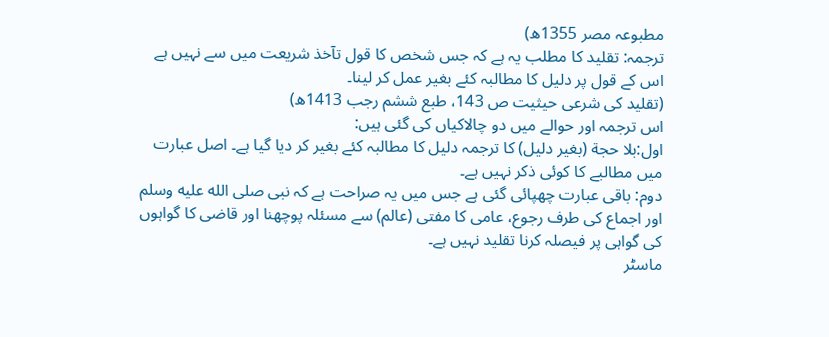مطبوعہ مصر 1355ھ)
ترجمہ: تقلید کا مطلب یہ ہے کہ جس شخص کا قول تآخذ شریعت میں سے نہیں ہے اس کے قول پر دلیل کا مطالبہ کئے بغیر عمل کر لینا۔
(تقلید کی شرعی حیثیت ص 143، طبع ششم رجب 1413ھ)
اس ترجمہ اور حوالے میں دو چالاکیاں کی گئی ہیں:
اول:بلا حجة (بغیر دلیل) کا ترجمہ دلیل کا مطالبہ کئے بغیر کر دیا گیا ہے۔ اصل عبارت میں مطالبے کا کوئی ذکر نہیں ہے۔
دوم: باقی عبارت چھپائی گئی ہے جس میں یہ صراحت ہے کہ نبی صلى الله عليه وسلم اور اجماع کی طرف رجوع، عامی کا مفتی (عالم) سے مسئلہ پوچھنا اور قاضی کا گواہوں کی گواہی پر فیصلہ کرنا تقلید نہیں ہے۔
ماسٹر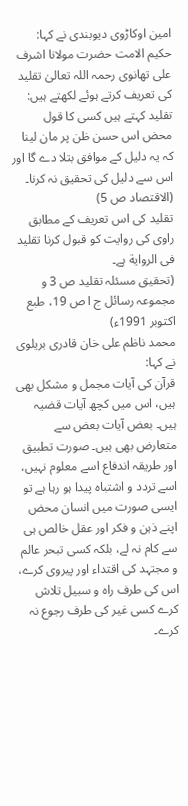امین اوکاڑوی دیوبندی نے کہا:
حکیم الامت حضرت مولانا اشرف علی تھانوی رحمہ اللہ تعالیٰ تقلید کی تعریف کرتے ہوئے لکھتے ہیں:
تقلید کہتے ہیں کسی کا قول محض اس حسن ظن پر مان لینا کہ یہ دلیل کے موافق بتلا دے گا اور اس سے دلیل کی تحقیق نہ کرنا۔
(الاقتصاد ص 5)
تقلید کی اس تعریف کے مطابق راوی کی روایت کو قبول کرنا تقلید فی الروایة ہے۔
(تحقیق مسئلہ تقلید ص 3 و مجموعہ رسائل ج ا ص 19، طبع اکتوبر 1991ء)
محمد ناظم علی خان قادری بریلوی نے کہا:
قرآن کی آیات مجمل و مشکل بھی ہیں، اس میں کچھ آیات قضیہ ہیں۔ بعض آیات بعض سے متعارض بھی ہیں۔ صورت تطبیق اور طریقہ اندفاع اسے معلوم نہیں، اسے تردد و اشتباه پیدا ہو رہا ہے تو ایسی صورت میں انسان محض اپنے ذہن و فکر اور عقل خالص ہی سے کام نہ لے، بلکہ کسی تبحر عالم و مجتہد کی اقتداء اور پیروی کرے، اس کی طرف راہ و سبیل تلاش کرے کسی غیر کی طرف رجوع نہ کرے۔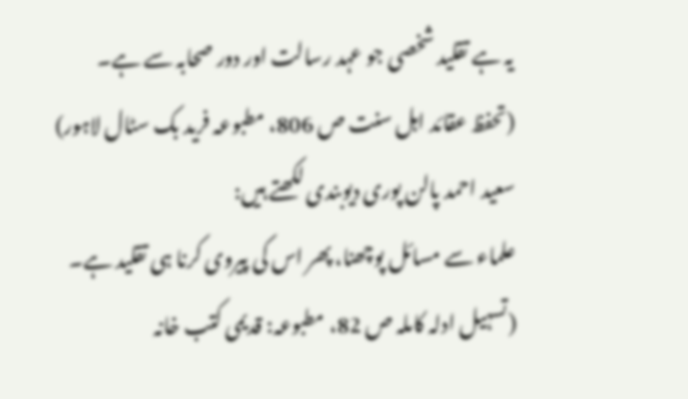یہ ہے تقلید شخصی جو عہد رسالت اور دور صحابہ سے ہے۔
(تحفظ عقائد اہل سنت ص 806، مطبوعہ فرید بک سٹال لاہور)
سعید احمد پالن پوری دیوبندی لکھتے ہیں:
علماء سے مسائل پوچھنا، پھر اس کی پیروی کرنا ہی تقلید ہے۔
(تسہیل ادلہ کاملہ ص 82، مطبوعہ: قدیمی کتب خانہ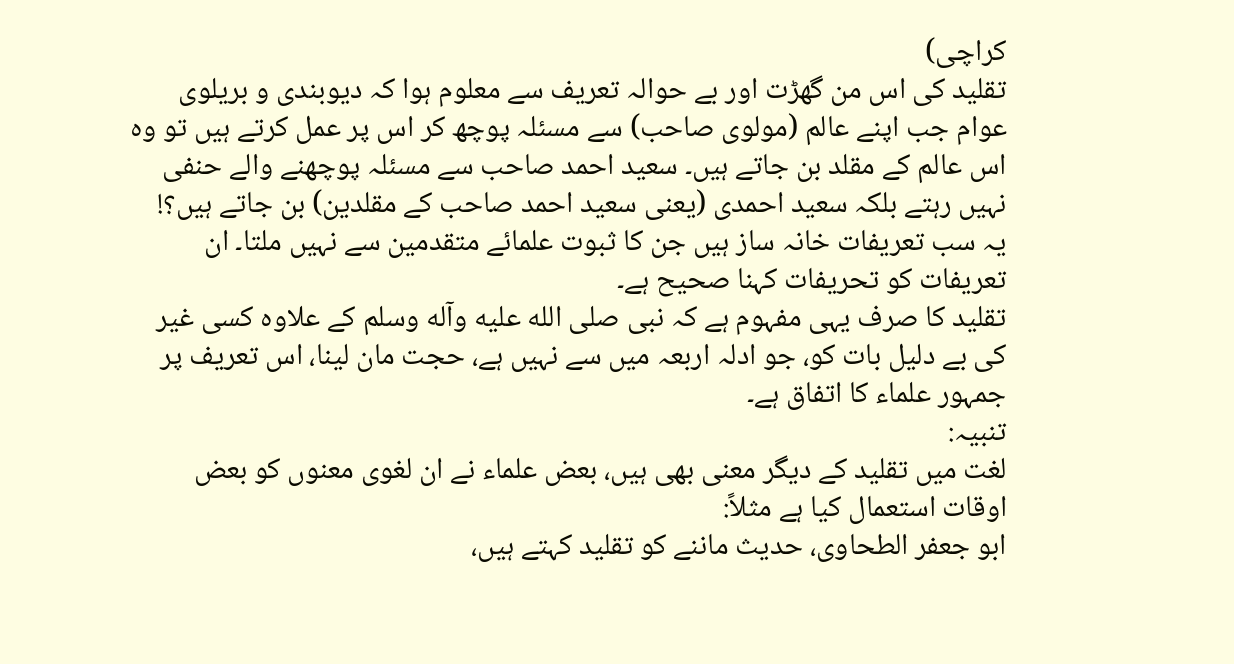کراچی)
تقلید کی اس من گھڑت اور بے حوالہ تعریف سے معلوم ہوا کہ دیوبندی و بریلوی عوام جب اپنے عالم (مولوی صاحب) سے مسئلہ پوچھ کر اس پر عمل کرتے ہیں تو وہ اس عالم کے مقلد بن جاتے ہیں۔ سعید احمد صاحب سے مسئلہ پوچھنے والے حنفی نہیں رہتے بلکہ سعید احمدی (یعنی سعید احمد صاحب کے مقلدین) بن جاتے ہیں؟!
یہ سب تعریفات خانہ ساز ہیں جن کا ثبوت علمائے متقدمین سے نہیں ملتا۔ ان تعریفات کو تحریفات کہنا صحیح ہے۔
تقلید کا صرف یہی مفہوم ہے کہ نبی صلى الله عليه وآله وسلم کے علاوہ کسی غیر کی بے دلیل بات کو، جو ادلہ اربعہ میں سے نہیں ہے، حجت مان لینا، اس تعریف پر جمہور علماء کا اتفاق ہے۔
تنبیہ:
لغت میں تقلید کے دیگر معنی بھی ہیں، بعض علماء نے ان لغوی معنوں کو بعض اوقات استعمال کیا ہے مثلاً:
ابو جعفر الطحاوی، حدیث ماننے کو تقلید کہتے ہیں،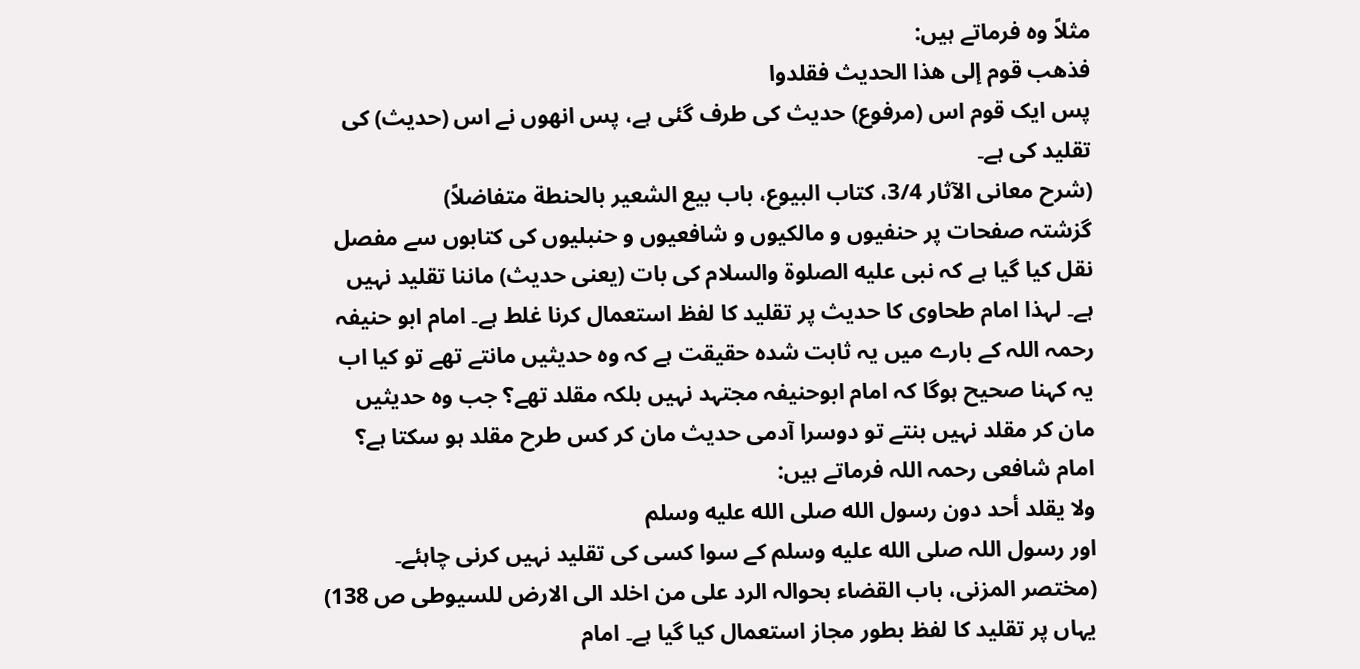مثلاً وہ فرماتے ہیں:
فذهب قوم إلى هذا الحديث فقلدوا
پس ایک قوم اس (مرفوع) حدیث کی طرف گئی ہے، پس انھوں نے اس (حدیث) کی تقلید کی ہے۔
(شرح معانی الآثار 3/4، کتاب البیوع، باب بيع الشعير بالحنطة متفاضلاً)
گزشتہ صفحات پر حنفیوں و مالکیوں و شافعیوں و حنبلیوں کی کتابوں سے مفصل نقل کیا گیا ہے کہ نبی عليه الصلوة والسلام کی بات (یعنی حدیث) ماننا تقلید نہیں ہے۔ لہذا امام طحاوی کا حدیث پر تقلید کا لفظ استعمال کرنا غلط ہے۔ امام ابو حنیفہ رحمہ اللہ کے بارے میں یہ ثابت شدہ حقیقت ہے کہ وہ حدیثیں مانتے تھے تو کیا اب یہ کہنا صحیح ہوگا کہ امام ابوحنیفہ مجتہد نہیں بلکہ مقلد تھے؟ جب وہ حدیثیں مان کر مقلد نہیں بنتے تو دوسرا آدمی حدیث مان کر کس طرح مقلد ہو سکتا ہے؟
امام شافعی رحمہ اللہ فرماتے ہیں:
ولا يقلد أحد دون رسول الله صلى الله عليه وسلم
اور رسول اللہ صلى الله عليه وسلم کے سوا کسی کی تقلید نہیں کرنی چاہئے۔
(مختصر المزنی، باب القضاء بحوالہ الرد على من اخلد الی الارض للسیوطی ص 138)
یہاں پر تقلید کا لفظ بطور مجاز استعمال کیا گیا ہے۔ امام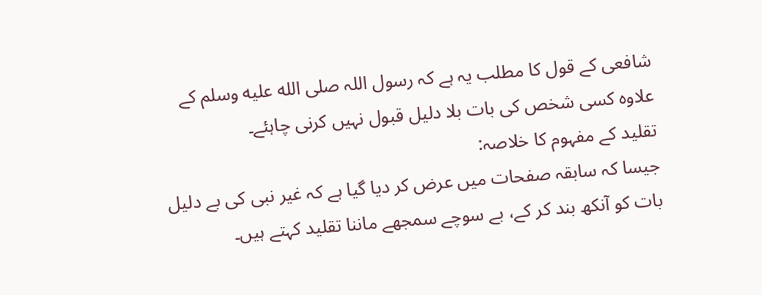شافعی کے قول کا مطلب یہ ہے کہ رسول اللہ صلى الله عليه وسلم کے علاوہ کسی شخص کی بات بلا دلیل قبول نہیں کرنی چاہئے۔
تقلید کے مفہوم کا خلاصہ:
جیسا کہ سابقہ صفحات میں عرض کر دیا گیا ہے کہ غیر نبی کی بے دلیل بات کو آنکھ بند کر کے، بے سوچے سمجھے ماننا تقلید کہتے ہیں۔